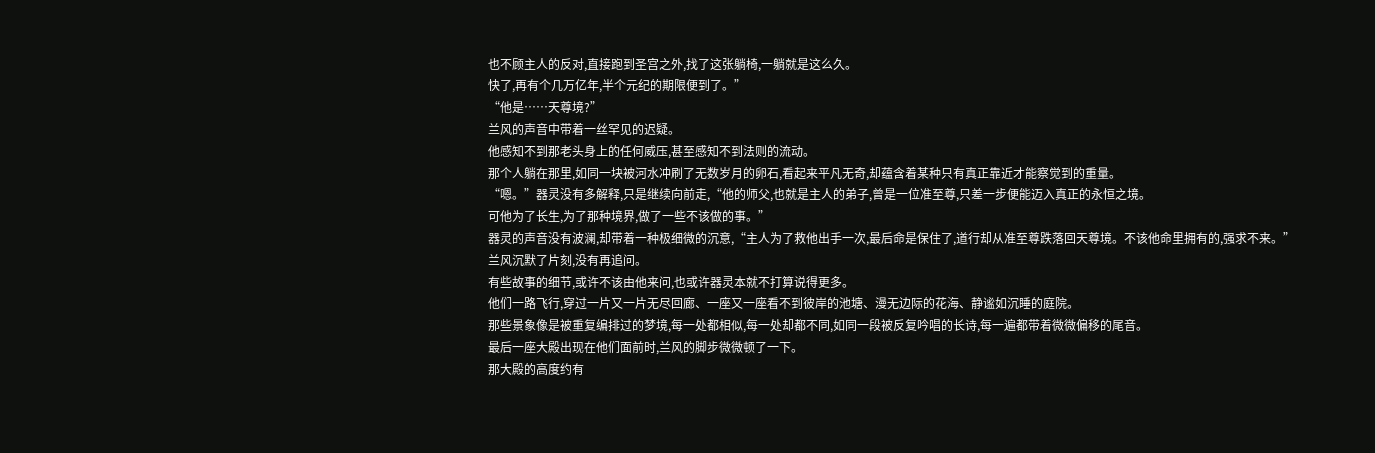也不顾主人的反对,直接跑到圣宫之外,找了这张躺椅,一躺就是这么久。
快了,再有个几万亿年,半个元纪的期限便到了。”
“他是……天尊境?”
兰风的声音中带着一丝罕见的迟疑。
他感知不到那老头身上的任何威压,甚至感知不到法则的流动。
那个人躺在那里,如同一块被河水冲刷了无数岁月的卵石,看起来平凡无奇,却蕴含着某种只有真正靠近才能察觉到的重量。
“嗯。”器灵没有多解释,只是继续向前走,“他的师父,也就是主人的弟子,曾是一位准至尊,只差一步便能迈入真正的永恒之境。
可他为了长生,为了那种境界,做了一些不该做的事。”
器灵的声音没有波澜,却带着一种极细微的沉意,“主人为了救他出手一次,最后命是保住了,道行却从准至尊跌落回天尊境。不该他命里拥有的,强求不来。”
兰风沉默了片刻,没有再追问。
有些故事的细节,或许不该由他来问,也或许器灵本就不打算说得更多。
他们一路飞行,穿过一片又一片无尽回廊、一座又一座看不到彼岸的池塘、漫无边际的花海、静谧如沉睡的庭院。
那些景象像是被重复编排过的梦境,每一处都相似,每一处却都不同,如同一段被反复吟唱的长诗,每一遍都带着微微偏移的尾音。
最后一座大殿出现在他们面前时,兰风的脚步微微顿了一下。
那大殿的高度约有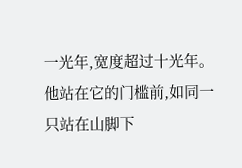一光年,宽度超过十光年。
他站在它的门槛前,如同一只站在山脚下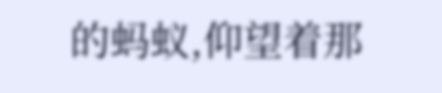的蚂蚁,仰望着那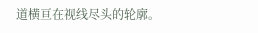道横亘在视线尽头的轮廓。